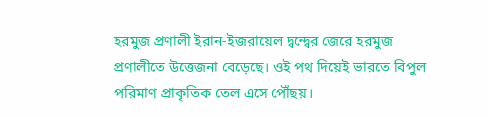হরমুজ প্রণালী ইরান-ইজরায়েল দ্বন্দ্বের জেরে হরমুজ প্রণালীতে উত্তেজনা বেড়েছে। ওই পথ দিয়েই ভারতে বিপুল পরিমাণ প্রাকৃতিক তেল এসে পৌঁছয়।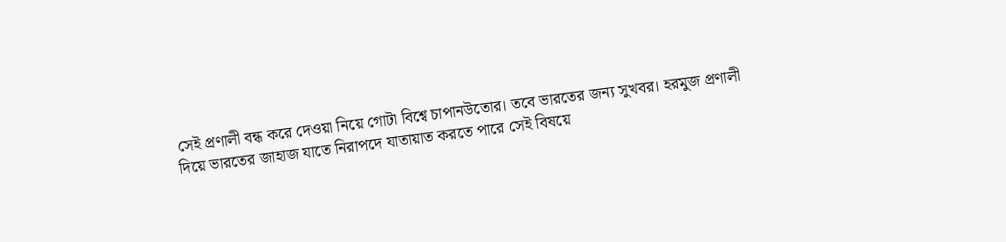সেই প্রণালী বন্ধ করে দেওয়া নিয়ে গোটা বিশ্বে চাপানউতোর। তবে ভারতের জন্য সুখবর। হরমুজ প্রণালী দিয়ে ভারতের জাহাজ যাতে নিরাপদে যাতায়াত করতে পারে সেই বিষয়ে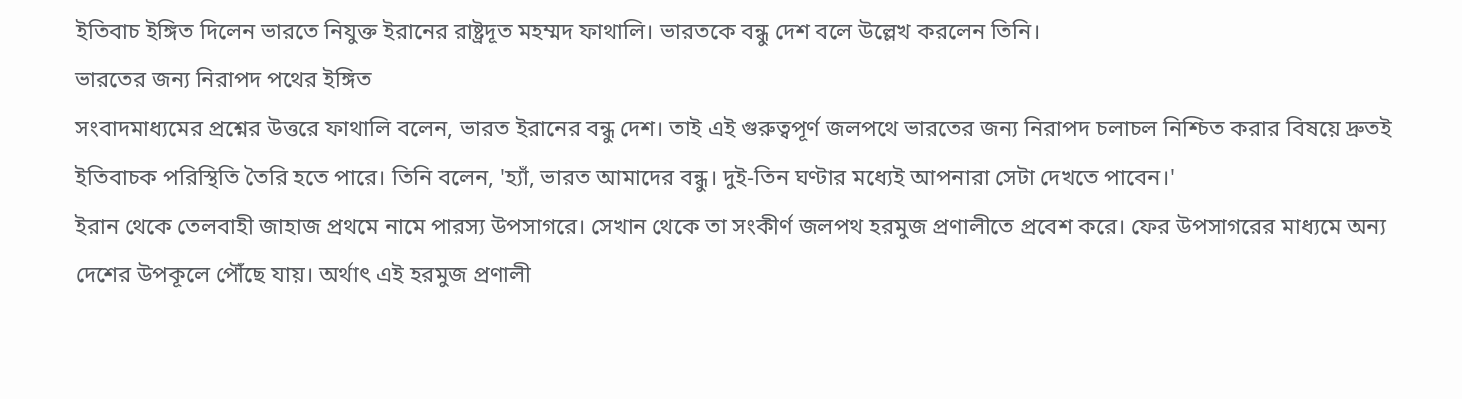ইতিবাচ ইঙ্গিত দিলেন ভারতে নিযুক্ত ইরানের রাষ্ট্রদূত মহম্মদ ফাথালি। ভারতকে বন্ধু দেশ বলে উল্লেখ করলেন তিনি।
ভারতের জন্য নিরাপদ পথের ইঙ্গিত
সংবাদমাধ্যমের প্রশ্নের উত্তরে ফাথালি বলেন, ভারত ইরানের বন্ধু দেশ। তাই এই গুরুত্বপূর্ণ জলপথে ভারতের জন্য নিরাপদ চলাচল নিশ্চিত করার বিষয়ে দ্রুতই ইতিবাচক পরিস্থিতি তৈরি হতে পারে। তিনি বলেন, 'হ্যাঁ, ভারত আমাদের বন্ধু। দুই-তিন ঘণ্টার মধ্যেই আপনারা সেটা দেখতে পাবেন।'
ইরান থেকে তেলবাহী জাহাজ প্রথমে নামে পারস্য উপসাগরে। সেখান থেকে তা সংকীর্ণ জলপথ হরমুজ প্রণালীতে প্রবেশ করে। ফের উপসাগরের মাধ্যমে অন্য দেশের উপকূলে পৌঁছে যায়। অর্থাৎ এই হরমুজ প্রণালী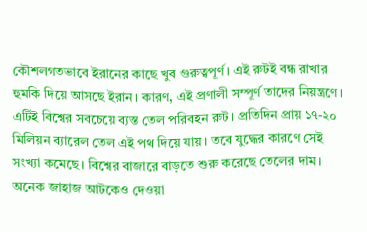কৌশলগতভাবে ইরানের কাছে খুব গুরুত্বপূর্ণ। এই রুটই বন্ধ রাখার হুমকি দিয়ে আসছে ইরান। কারণ, এই প্রণালী সম্পূর্ণ তাদের নিয়ন্ত্রণে। এটিই বিশ্বের সবচেয়ে ব্যস্ত তেল পরিবহন রুট। প্রতিদিন প্রায় ১৭-২০ মিলিয়ন ব্যারেল তেল এই পথ দিয়ে যায়। তবে যুদ্ধের কারণে সেই সংখ্যা কমেছে। বিশ্বের বাজারে বাড়তে শুরু করেছে তেলের দাম। অনেক জাহাজ আটকেও দেওয়া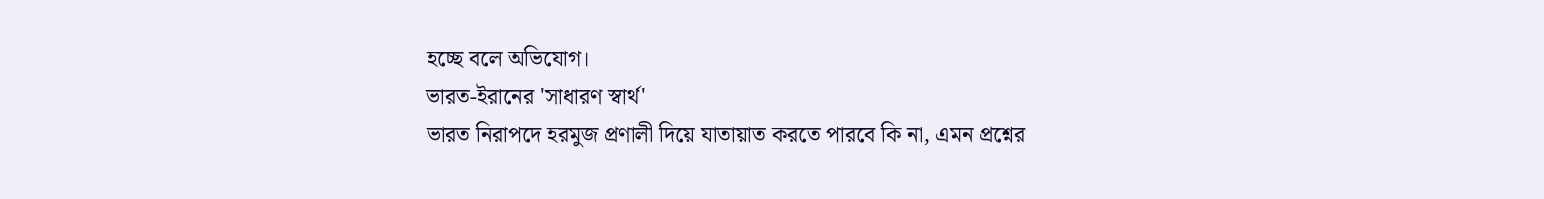হচ্ছে বলে অভিযোগ।
ভারত-ইরানের 'সাধারণ স্বার্থ'
ভারত নিরাপদে হরমুজ প্রণালী দিয়ে যাতায়াত করতে পারবে কি না, এমন প্রশ্নের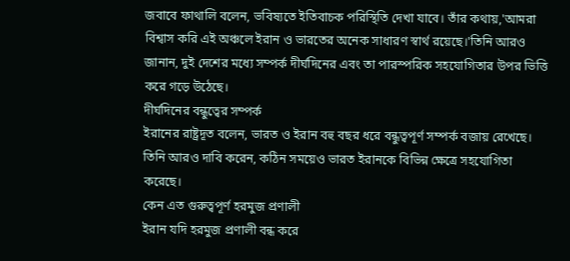জবাবে ফাথালি বলেন, ভবিষ্যতে ইতিবাচক পরিস্থিতি দেখা যাবে। তাঁর কথায়,'আমরা বিশ্বাস করি এই অঞ্চলে ইরান ও ভারতের অনেক সাধারণ স্বার্থ রয়েছে।'তিনি আরও জানান, দুই দেশের মধ্যে সম্পর্ক দীর্ঘদিনের এবং তা পারস্পরিক সহযোগিতার উপর ভিত্তি করে গড়ে উঠেছে।
দীর্ঘদিনের বন্ধুত্বের সম্পর্ক
ইরানের রাষ্ট্রদূত বলেন, ভারত ও ইরান বহু বছর ধরে বন্ধুত্বপূর্ণ সম্পর্ক বজায় রেখেছে। তিনি আরও দাবি করেন, কঠিন সময়েও ভারত ইরানকে বিভিন্ন ক্ষেত্রে সহযোগিতা করেছে।
কেন এত গুরুত্বপূর্ণ হরমুজ প্রণালী
ইরান যদি হরমুজ প্রণালী বন্ধ করে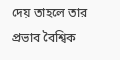দেয় তাহলে তার প্রভাব বৈশ্বিক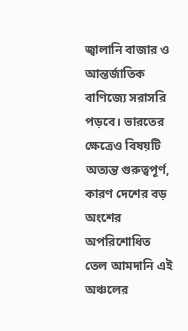জ্বালানি বাজার ও আন্তর্জাতিক বাণিজ্যে সরাসরি পড়বে। ভারতের ক্ষেত্রেও বিষয়টি অত্যন্ত গুরুত্বপূর্ণ, কারণ দেশের বড় অংশের অপরিশোধিত তেল আমদানি এই অঞ্চলের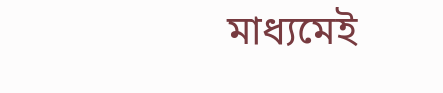মাধ্যমেই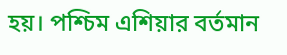হয়। পশ্চিম এশিয়ার বর্তমান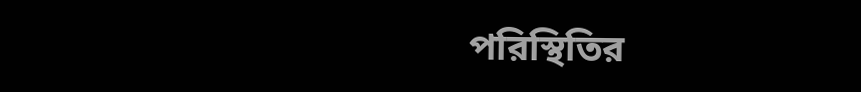পরিস্থিতির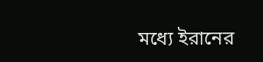মধ্যে ইরানের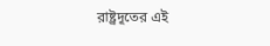রাষ্ট্রদূতের এই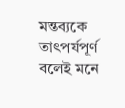মন্তব্যকে তাৎপর্যপূর্ণ বলেই মনে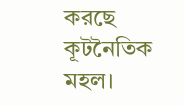করছে কূটনৈতিক মহল।